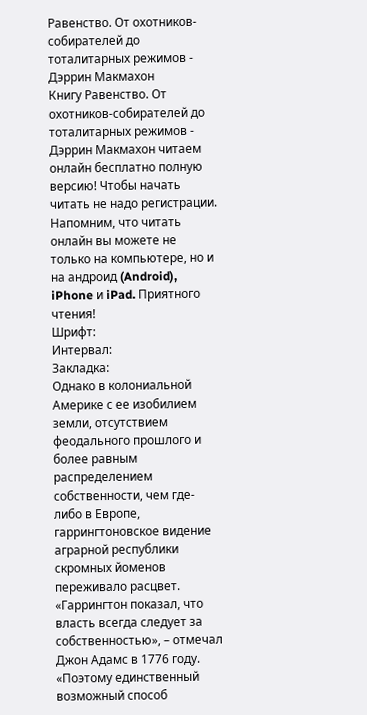Равенство. От охотников-собирателей до тоталитарных режимов - Дэррин Макмахон
Книгу Равенство. От охотников-собирателей до тоталитарных режимов - Дэррин Макмахон читаем онлайн бесплатно полную версию! Чтобы начать читать не надо регистрации. Напомним, что читать онлайн вы можете не только на компьютере, но и на андроид (Android), iPhone и iPad. Приятного чтения!
Шрифт:
Интервал:
Закладка:
Однако в колониальной Америке с ее изобилием земли, отсутствием феодального прошлого и более равным распределением собственности, чем где-либо в Европе, гаррингтоновское видение аграрной республики скромных йоменов переживало расцвет. «Гаррингтон показал, что власть всегда следует за собственностью», – отмечал Джон Адамс в 1776 году. «Поэтому единственный возможный способ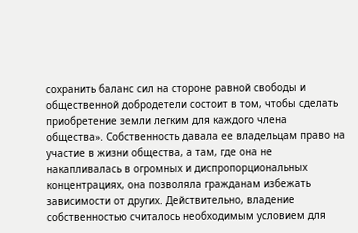сохранить баланс сил на стороне равной свободы и общественной добродетели состоит в том, чтобы сделать приобретение земли легким для каждого члена общества». Собственность давала ее владельцам право на участие в жизни общества, а там, где она не накапливалась в огромных и диспропорциональных концентрациях, она позволяла гражданам избежать зависимости от других. Действительно, владение собственностью считалось необходимым условием для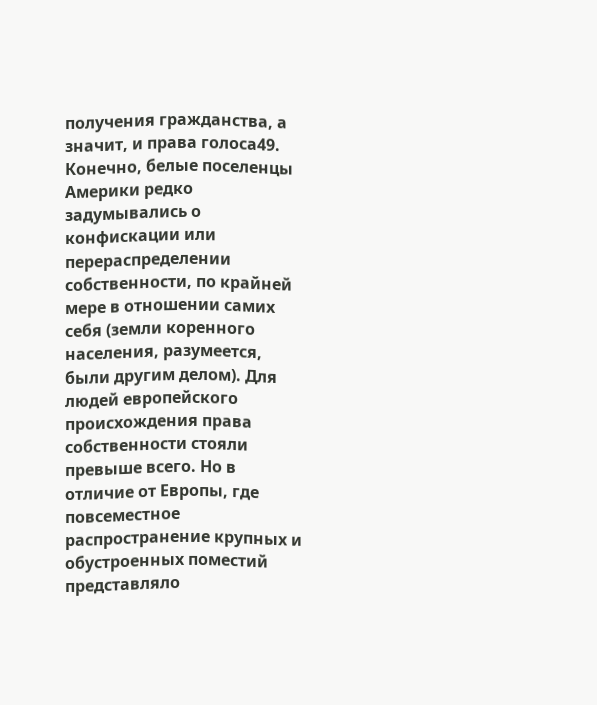получения гражданства, а значит, и права голоса49.
Конечно, белые поселенцы Америки редко задумывались о конфискации или перераспределении собственности, по крайней мере в отношении самих себя (земли коренного населения, разумеется, были другим делом). Для людей европейского происхождения права собственности стояли превыше всего. Но в отличие от Европы, где повсеместное распространение крупных и обустроенных поместий представляло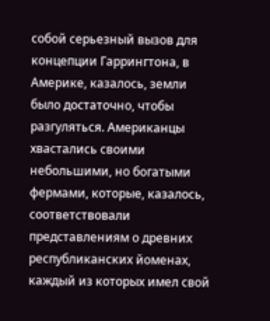собой серьезный вызов для концепции Гаррингтона, в Америке, казалось, земли было достаточно, чтобы разгуляться. Американцы хвастались своими небольшими, но богатыми фермами, которые, казалось, соответствовали представлениям о древних республиканских йоменах, каждый из которых имел свой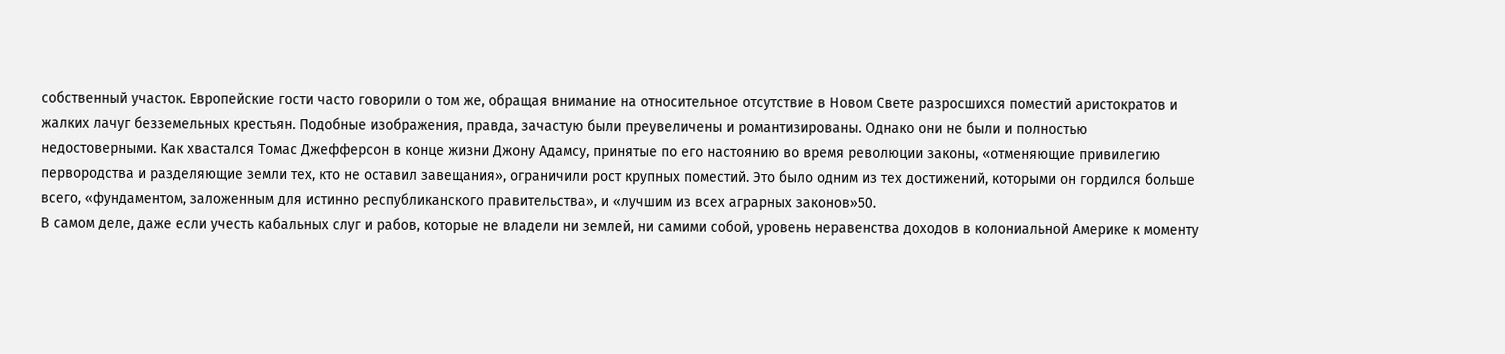собственный участок. Европейские гости часто говорили о том же, обращая внимание на относительное отсутствие в Новом Свете разросшихся поместий аристократов и жалких лачуг безземельных крестьян. Подобные изображения, правда, зачастую были преувеличены и романтизированы. Однако они не были и полностью недостоверными. Как хвастался Томас Джефферсон в конце жизни Джону Адамсу, принятые по его настоянию во время революции законы, «отменяющие привилегию первородства и разделяющие земли тех, кто не оставил завещания», ограничили рост крупных поместий. Это было одним из тех достижений, которыми он гордился больше всего, «фундаментом, заложенным для истинно республиканского правительства», и «лучшим из всех аграрных законов»50.
В самом деле, даже если учесть кабальных слуг и рабов, которые не владели ни землей, ни самими собой, уровень неравенства доходов в колониальной Америке к моменту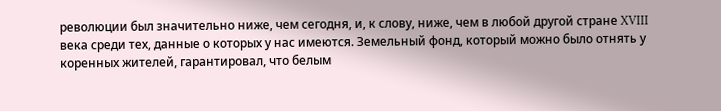революции был значительно ниже, чем сегодня, и, к слову, ниже, чем в любой другой стране XVIII века среди тех, данные о которых у нас имеются. Земельный фонд, который можно было отнять у коренных жителей, гарантировал, что белым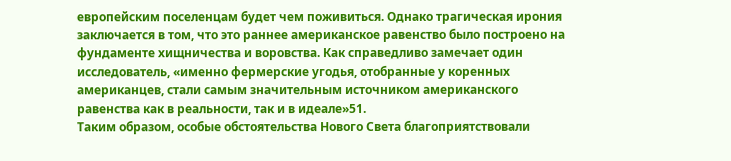европейским поселенцам будет чем поживиться. Однако трагическая ирония заключается в том, что это раннее американское равенство было построено на фундаменте хищничества и воровства. Как справедливо замечает один исследователь, «именно фермерские угодья, отобранные у коренных американцев, стали самым значительным источником американского равенства как в реальности, так и в идеале»51.
Таким образом, особые обстоятельства Нового Света благоприятствовали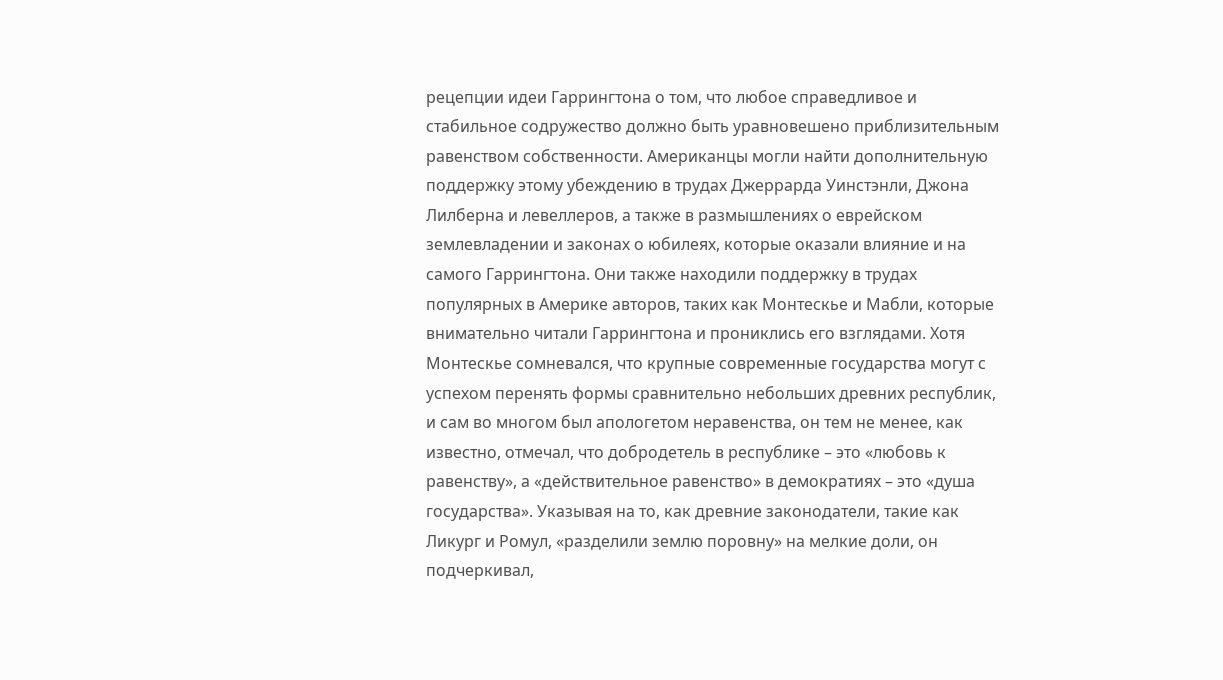рецепции идеи Гаррингтона о том, что любое справедливое и стабильное содружество должно быть уравновешено приблизительным равенством собственности. Американцы могли найти дополнительную поддержку этому убеждению в трудах Джеррарда Уинстэнли, Джона Лилберна и левеллеров, а также в размышлениях о еврейском землевладении и законах о юбилеях, которые оказали влияние и на самого Гаррингтона. Они также находили поддержку в трудах популярных в Америке авторов, таких как Монтескье и Мабли, которые внимательно читали Гаррингтона и прониклись его взглядами. Хотя Монтескье сомневался, что крупные современные государства могут с успехом перенять формы сравнительно небольших древних республик, и сам во многом был апологетом неравенства, он тем не менее, как известно, отмечал, что добродетель в республике – это «любовь к равенству», а «действительное равенство» в демократиях – это «душа государства». Указывая на то, как древние законодатели, такие как Ликург и Ромул, «разделили землю поровну» на мелкие доли, он подчеркивал,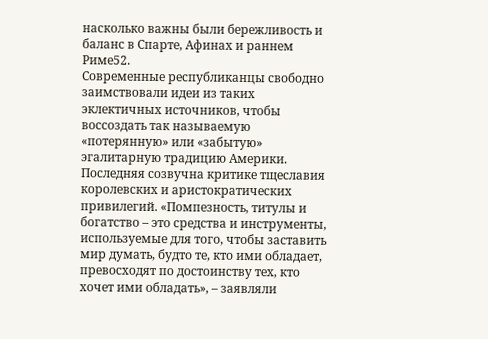насколько важны были бережливость и баланс в Спарте, Афинах и раннем Риме52.
Современные республиканцы свободно заимствовали идеи из таких эклектичных источников, чтобы воссоздать так называемую «потерянную» или «забытую» эгалитарную традицию Америки. Последняя созвучна критике тщеславия королевских и аристократических привилегий. «Помпезность, титулы и богатство – это средства и инструменты, используемые для того, чтобы заставить мир думать, будто те, кто ими обладает, превосходят по достоинству тех, кто хочет ими обладать», – заявляли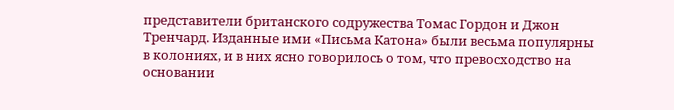представители британского содружества Томас Гордон и Джон Тренчард. Изданные ими «Письма Катона» были весьма популярны в колониях, и в них ясно говорилось о том, что превосходство на основании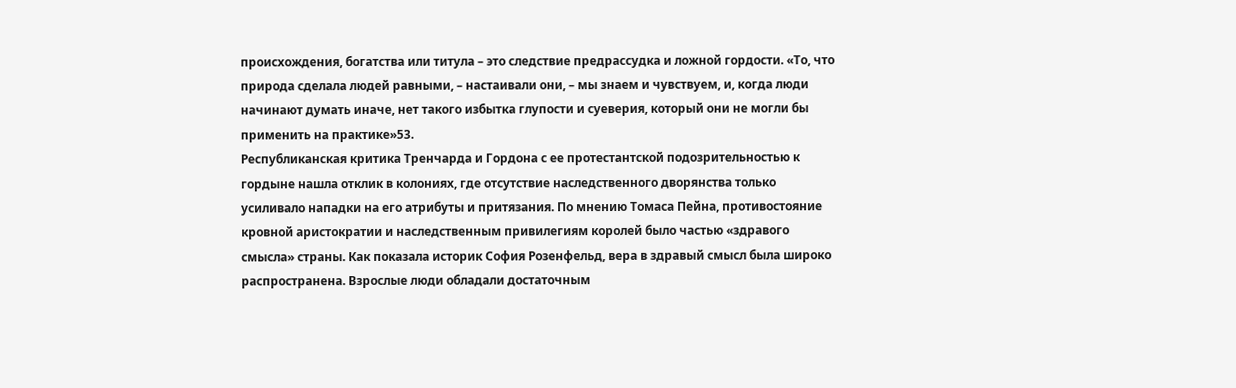происхождения, богатства или титула – это следствие предрассудка и ложной гордости. «То, что природа сделала людей равными, – настаивали они, – мы знаем и чувствуем, и, когда люди начинают думать иначе, нет такого избытка глупости и суеверия, который они не могли бы применить на практике»53.
Республиканская критика Тренчарда и Гордона с ее протестантской подозрительностью к гордыне нашла отклик в колониях, где отсутствие наследственного дворянства только усиливало нападки на его атрибуты и притязания. По мнению Томаса Пейна, противостояние кровной аристократии и наследственным привилегиям королей было частью «здравого смысла» страны. Как показала историк София Розенфельд, вера в здравый смысл была широко распространена. Взрослые люди обладали достаточным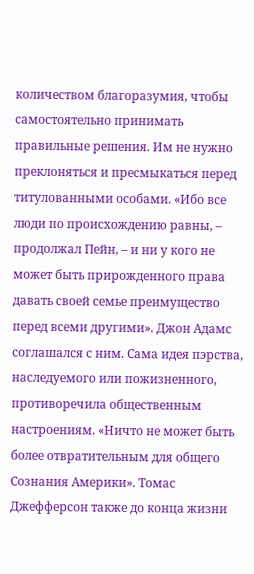количеством благоразумия, чтобы самостоятельно принимать правильные решения. Им не нужно преклоняться и пресмыкаться перед титулованными особами. «Ибо все люди по происхождению равны, – продолжал Пейн, – и ни у кого не может быть прирожденного права давать своей семье преимущество перед всеми другими». Джон Адамс соглашался с ним. Сама идея пэрства, наследуемого или пожизненного, противоречила общественным настроениям. «Ничто не может быть более отвратительным для общего Сознания Америки». Томас Джефферсон также до конца жизни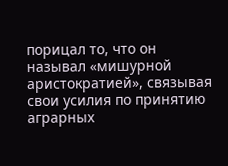порицал то, что он называл «мишурной аристократией», связывая свои усилия по принятию аграрных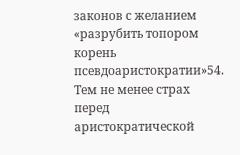законов с желанием «разрубить топором корень псевдоаристократии»54.
Тем не менее страх перед аристократической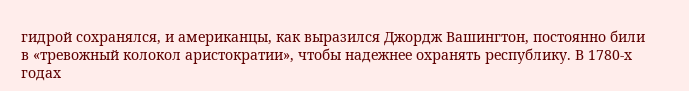гидрой сохранялся, и американцы, как выразился Джордж Вашингтон, постоянно били в «тревожный колокол аристократии», чтобы надежнее охранять республику. В 1780-х годах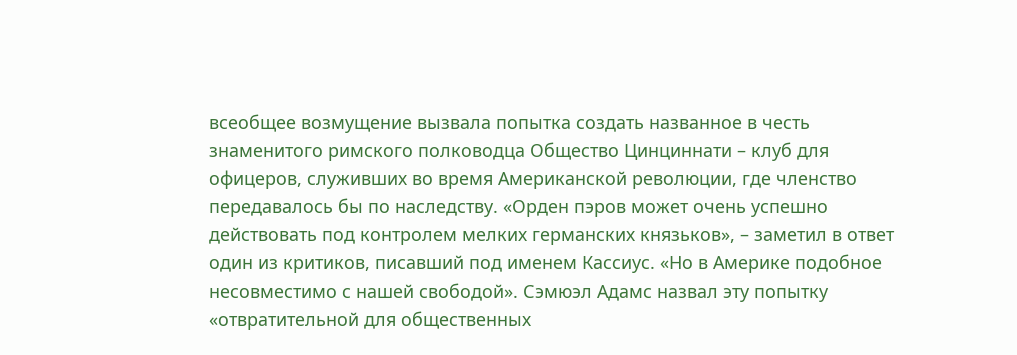всеобщее возмущение вызвала попытка создать названное в честь знаменитого римского полководца Общество Цинциннати – клуб для офицеров, служивших во время Американской революции, где членство передавалось бы по наследству. «Орден пэров может очень успешно действовать под контролем мелких германских князьков», – заметил в ответ один из критиков, писавший под именем Кассиус. «Но в Америке подобное несовместимо с нашей свободой». Сэмюэл Адамс назвал эту попытку «отвратительной для общественных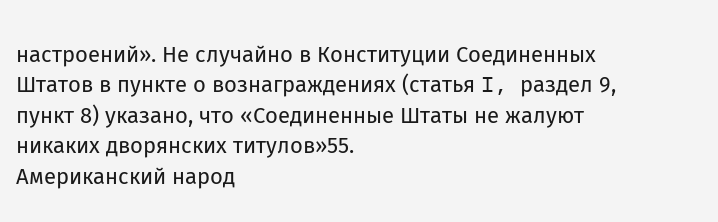настроений». Не случайно в Конституции Соединенных Штатов в пункте о вознаграждениях (статья I, раздел 9, пункт 8) указано, что «Соединенные Штаты не жалуют никаких дворянских титулов»55.
Американский народ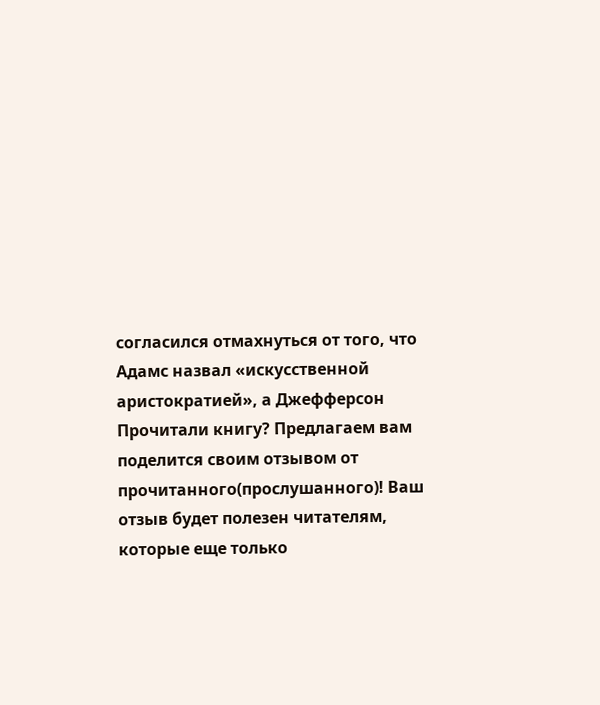согласился отмахнуться от того, что Адамс назвал «искусственной аристократией», а Джефферсон
Прочитали книгу? Предлагаем вам поделится своим отзывом от прочитанного(прослушанного)! Ваш отзыв будет полезен читателям, которые еще только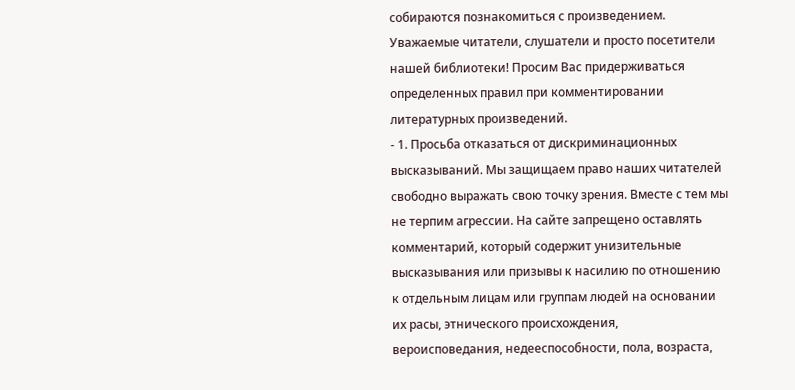собираются познакомиться с произведением.
Уважаемые читатели, слушатели и просто посетители нашей библиотеки! Просим Вас придерживаться определенных правил при комментировании литературных произведений.
- 1. Просьба отказаться от дискриминационных высказываний. Мы защищаем право наших читателей свободно выражать свою точку зрения. Вместе с тем мы не терпим агрессии. На сайте запрещено оставлять комментарий, который содержит унизительные высказывания или призывы к насилию по отношению к отдельным лицам или группам людей на основании их расы, этнического происхождения, вероисповедания, недееспособности, пола, возраста,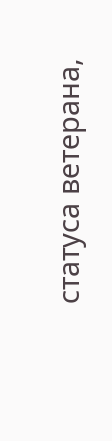статуса ветерана,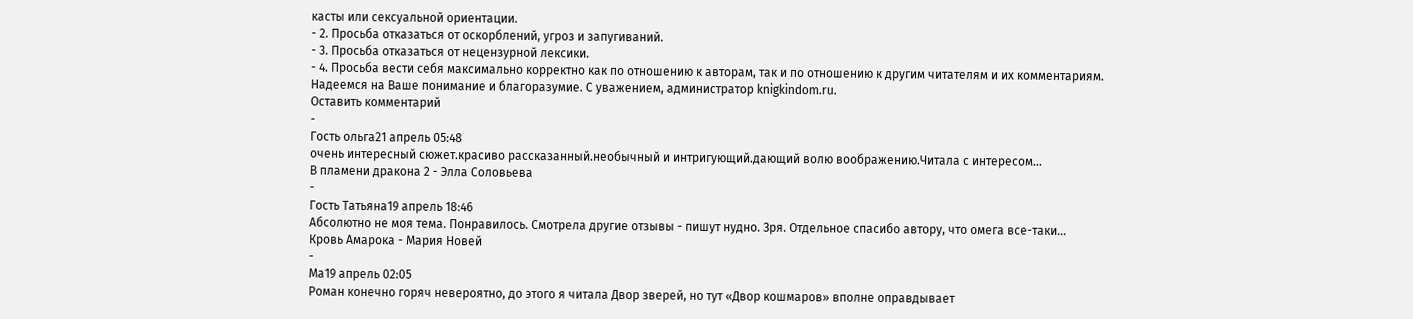касты или сексуальной ориентации.
- 2. Просьба отказаться от оскорблений, угроз и запугиваний.
- 3. Просьба отказаться от нецензурной лексики.
- 4. Просьба вести себя максимально корректно как по отношению к авторам, так и по отношению к другим читателям и их комментариям.
Надеемся на Ваше понимание и благоразумие. С уважением, администратор knigkindom.ru.
Оставить комментарий
-
Гость ольга21 апрель 05:48
очень интересный сюжет.красиво рассказанный.необычный и интригующий.дающий волю воображению.Читала с интересом...
В пламени дракона 2 - Элла Соловьева
-
Гость Татьяна19 апрель 18:46
Абсолютно не моя тема. Понравилось. Смотрела другие отзывы - пишут нудно. Зря. Отдельное спасибо автору, что омега все-таки...
Кровь Амарока - Мария Новей
-
Ма19 апрель 02:05
Роман конечно горяч невероятно, до этого я читала Двор зверей, но тут «Двор кошмаров» вполне оправдывает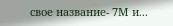свое название- 7М и...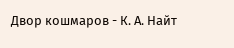Двор кошмаров - К. А. Найт